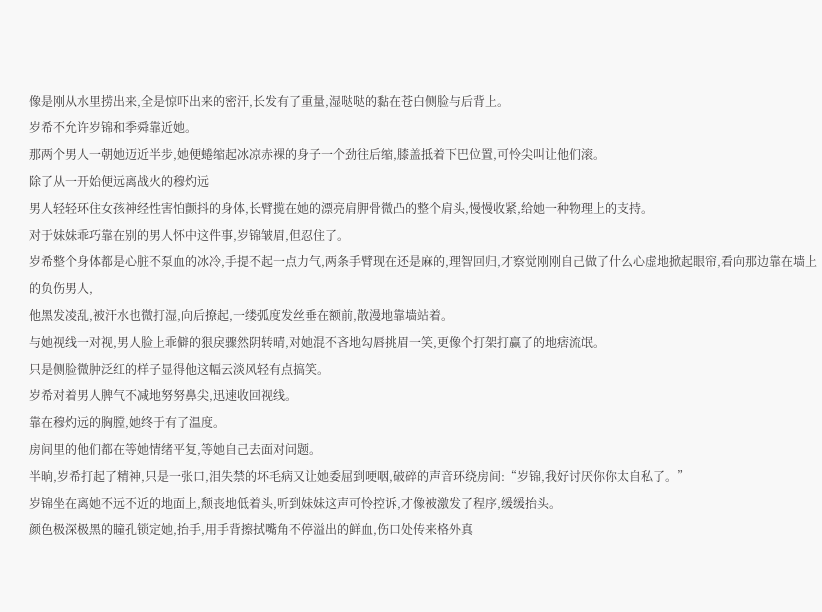像是刚从水里捞出来,全是惊吓出来的密汗,长发有了重量,湿哒哒的黏在苍白侧脸与后背上。
岁希不允许岁锦和季舜靠近她。
那两个男人一朝她迈近半步,她便蜷缩起冰凉赤裸的身子一个劲往后缩,膝盖抵着下巴位置,可怜尖叫让他们滚。
除了从一开始便远离战火的穆灼远
男人轻轻环住女孩神经性害怕颤抖的身体,长臂揽在她的漂亮肩胛骨微凸的整个肩头,慢慢收紧,给她一种物理上的支持。
对于妹妹乖巧靠在别的男人怀中这件事,岁锦皱眉,但忍住了。
岁希整个身体都是心脏不泵血的冰冷,手提不起一点力气,两条手臂现在还是麻的,理智回归,才察觉刚刚自己做了什么心虚地掀起眼帘,看向那边靠在墙上的负伤男人,
他黑发凌乱,被汗水也微打湿,向后撩起,一缕弧度发丝垂在额前,散漫地靠墙站着。
与她视线一对视,男人脸上乖僻的狠戾骤然阴转晴,对她混不吝地勾唇挑眉一笑,更像个打架打赢了的地痞流氓。
只是侧脸微肿泛红的样子显得他这幅云淡风轻有点搞笑。
岁希对着男人脾气不减地努努鼻尖,迅速收回视线。
靠在穆灼远的胸膛,她终于有了温度。
房间里的他们都在等她情绪平复,等她自己去面对问题。
半晌,岁希打起了精神,只是一张口,泪失禁的坏毛病又让她委屈到哽咽,破碎的声音环绕房间:“岁锦,我好讨厌你你太自私了。”
岁锦坐在离她不远不近的地面上,颓丧地低着头,听到妹妹这声可怜控诉,才像被激发了程序,缓缓抬头。
颜色极深极黑的瞳孔锁定她,抬手,用手背擦拭嘴角不停溢出的鲜血,伤口处传来格外真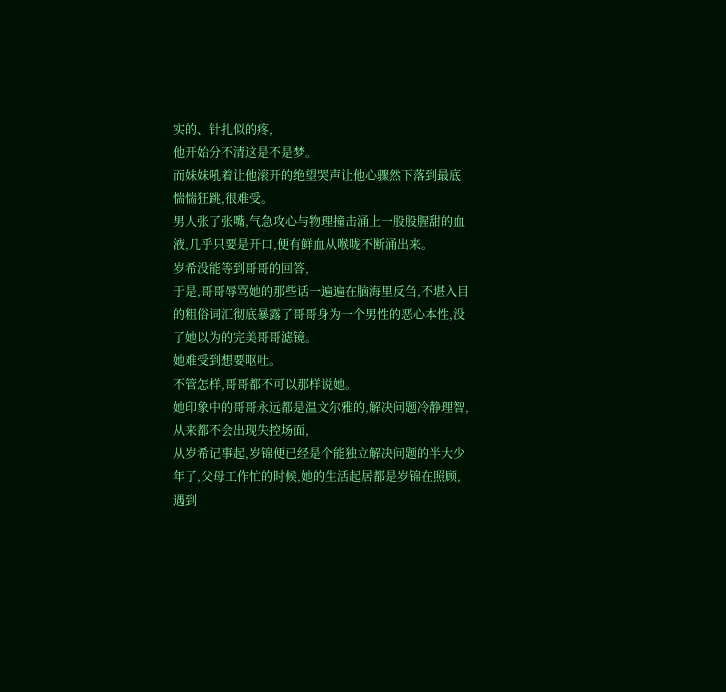实的、针扎似的疼,
他开始分不清这是不是梦。
而妹妹吼着让他滚开的绝望哭声让他心骤然下落到最底惴惴狂跳,很难受。
男人张了张嘴,气急攻心与物理撞击涌上一股股腥甜的血液,几乎只要是开口,便有鲜血从喉咙不断涌出来。
岁希没能等到哥哥的回答,
于是,哥哥辱骂她的那些话一遍遍在脑海里反刍,不堪入目的粗俗词汇彻底暴露了哥哥身为一个男性的恶心本性,没了她以为的完美哥哥滤镜。
她难受到想要呕吐。
不管怎样,哥哥都不可以那样说她。
她印象中的哥哥永远都是温文尔雅的,解决问题冷静理智,从来都不会出现失控场面,
从岁希记事起,岁锦便已经是个能独立解决问题的半大少年了,父母工作忙的时候,她的生活起居都是岁锦在照顾,遇到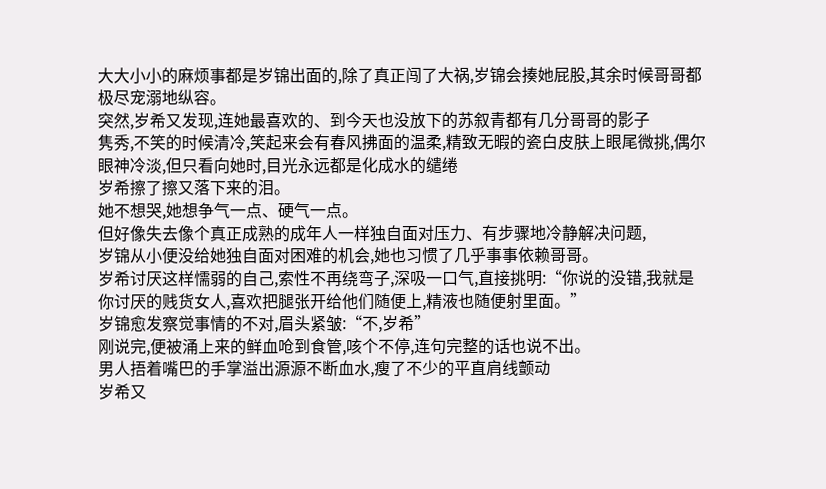大大小小的麻烦事都是岁锦出面的,除了真正闯了大祸,岁锦会揍她屁股,其余时候哥哥都极尽宠溺地纵容。
突然,岁希又发现,连她最喜欢的、到今天也没放下的苏叙青都有几分哥哥的影子
隽秀,不笑的时候清冷,笑起来会有春风拂面的温柔,精致无暇的瓷白皮肤上眼尾微挑,偶尔眼神冷淡,但只看向她时,目光永远都是化成水的缱绻
岁希擦了擦又落下来的泪。
她不想哭,她想争气一点、硬气一点。
但好像失去像个真正成熟的成年人一样独自面对压力、有步骤地冷静解决问题,
岁锦从小便没给她独自面对困难的机会,她也习惯了几乎事事依赖哥哥。
岁希讨厌这样懦弱的自己,索性不再绕弯子,深吸一口气,直接挑明:“你说的没错,我就是你讨厌的贱货女人,喜欢把腿张开给他们随便上,精液也随便射里面。”
岁锦愈发察觉事情的不对,眉头紧皱:“不,岁希”
刚说完,便被涌上来的鲜血呛到食管,咳个不停,连句完整的话也说不出。
男人捂着嘴巴的手掌溢出源源不断血水,瘦了不少的平直肩线颤动
岁希又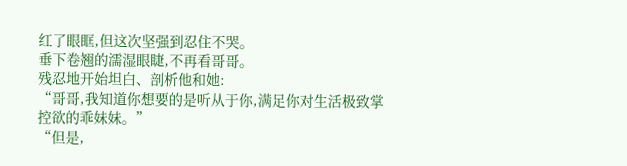红了眼眶,但这次坚强到忍住不哭。
垂下卷翘的濡湿眼睫,不再看哥哥。
残忍地开始坦白、剖析他和她:
“哥哥,我知道你想要的是听从于你,满足你对生活极致掌控欲的乖妹妹。”
“但是,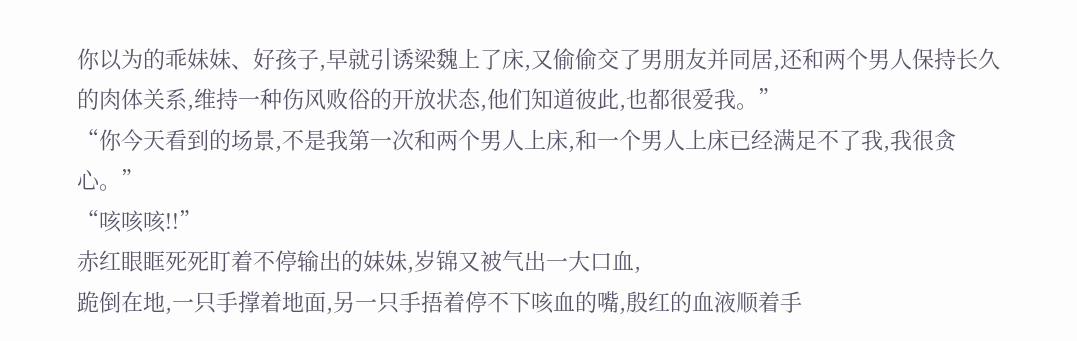你以为的乖妹妹、好孩子,早就引诱梁魏上了床,又偷偷交了男朋友并同居,还和两个男人保持长久的肉体关系,维持一种伤风败俗的开放状态,他们知道彼此,也都很爱我。”
“你今天看到的场景,不是我第一次和两个男人上床,和一个男人上床已经满足不了我,我很贪心。”
“咳咳咳!!”
赤红眼眶死死盯着不停输出的妹妹,岁锦又被气出一大口血,
跪倒在地,一只手撑着地面,另一只手捂着停不下咳血的嘴,殷红的血液顺着手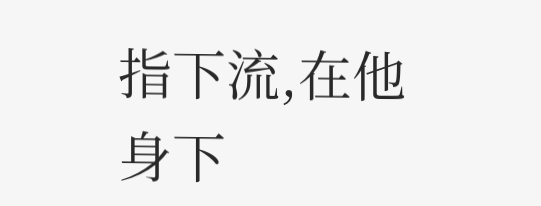指下流,在他身下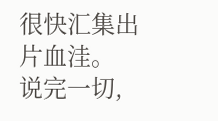很快汇集出片血洼。
说完一切,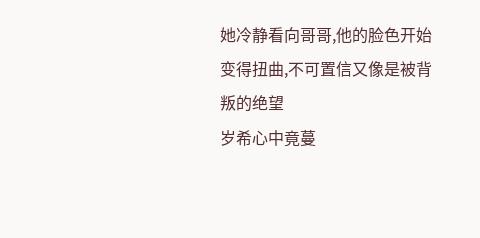她冷静看向哥哥,他的脸色开始变得扭曲,不可置信又像是被背叛的绝望
岁希心中竟蔓